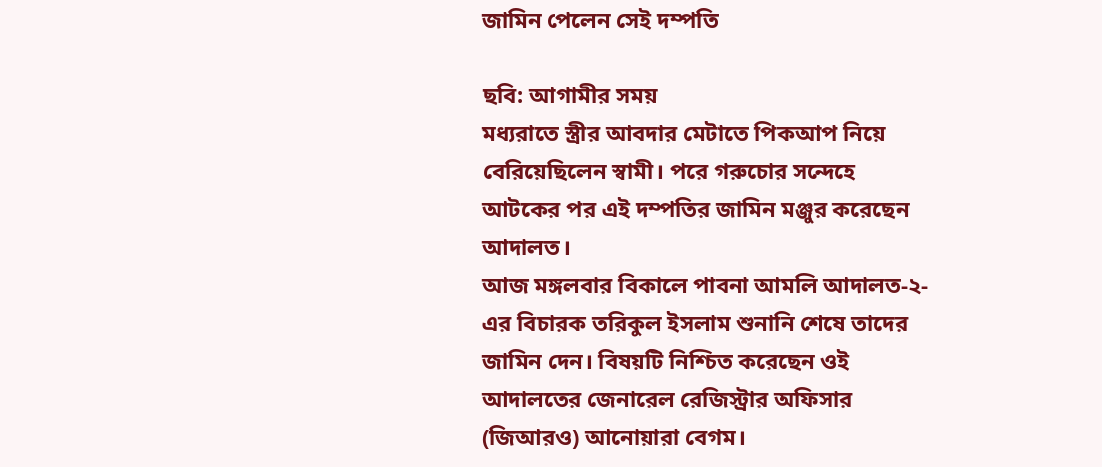জামিন পেলেন সেই দম্পতি

ছবি: আগামীর সময়
মধ্যরাতে স্ত্রীর আবদার মেটাতে পিকআপ নিয়ে বেরিয়েছিলেন স্বামী। পরে গরুচোর সন্দেহে আটকের পর এই দম্পতির জামিন মঞ্জুর করেছেন আদালত।
আজ মঙ্গলবার বিকালে পাবনা আমলি আদালত-২-এর বিচারক তরিকুল ইসলাম শুনানি শেষে তাদের জামিন দেন। বিষয়টি নিশ্চিত করেছেন ওই আদালতের জেনারেল রেজিস্ট্রার অফিসার (জিআরও) আনোয়ারা বেগম।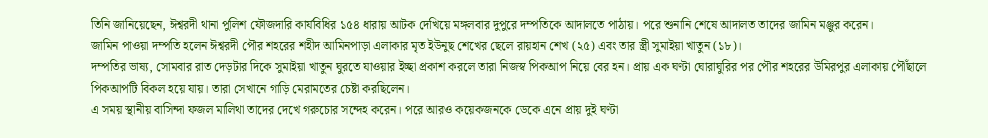তিনি জানিয়েছেন, ঈশ্বরদী থানা পুলিশ ফৌজদারি কার্যবিধির ১৫৪ ধারায় আটক দেখিয়ে মঙ্গলবার দুপুরে দম্পতিকে আদালতে পাঠায়। পরে শুনানি শেষে আদালত তাদের জামিন মঞ্জুর করেন।
জামিন পাওয়া দম্পতি হলেন ঈশ্বরদী পৌর শহরের শহীদ আমিনপাড়া এলাকার মৃত ইউনুছ শেখের ছেলে রায়হান শেখ (২৫) এবং তার স্ত্রী সুমাইয়া খাতুন (১৮)।
দম্পতির ভাষ্য, সোমবার রাত দেড়টার দিকে সুমাইয়া খাতুন ঘুরতে যাওয়ার ইচ্ছা প্রকাশ করলে তারা নিজস্ব পিকআপ নিয়ে বের হন। প্রায় এক ঘণ্টা ঘোরাঘুরির পর পৌর শহরের উমিরপুর এলাকায় পৌঁছালে পিকআপটি বিকল হয়ে যায়। তারা সেখানে গাড়ি মেরামতের চেষ্টা করছিলেন।
এ সময় স্থানীয় বাসিন্দা ফজল মালিথা তাদের দেখে গরুচোর সন্দেহ করেন। পরে আরও কয়েকজনকে ডেকে এনে প্রায় দুই ঘণ্টা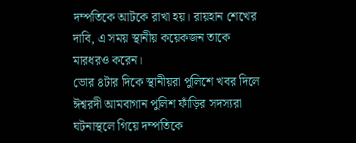দম্পতিকে আটকে রাখা হয়। রায়হান শেখের দাবি, এ সময় স্থানীয় কয়েকজন তাকে মারধরও করেন।
ভোর ৪টার দিকে স্থানীয়রা পুলিশে খবর দিলে ঈশ্বরদী আমবাগান পুলিশ ফাঁড়ির সদস্যরা ঘটনাস্থলে গিয়ে দম্পতিকে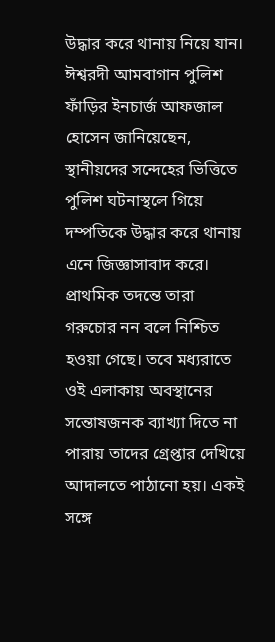উদ্ধার করে থানায় নিয়ে যান।
ঈশ্বরদী আমবাগান পুলিশ ফাঁড়ির ইনচার্জ আফজাল হোসেন জানিয়েছেন, স্থানীয়দের সন্দেহের ভিত্তিতে পুলিশ ঘটনাস্থলে গিয়ে দম্পতিকে উদ্ধার করে থানায় এনে জিজ্ঞাসাবাদ করে। প্রাথমিক তদন্তে তারা গরুচোর নন বলে নিশ্চিত হওয়া গেছে। তবে মধ্যরাতে ওই এলাকায় অবস্থানের সন্তোষজনক ব্যাখ্যা দিতে না পারায় তাদের গ্রেপ্তার দেখিয়ে আদালতে পাঠানো হয়। একই সঙ্গে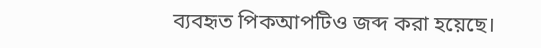ব্যবহৃত পিকআপটিও জব্দ করা হয়েছে।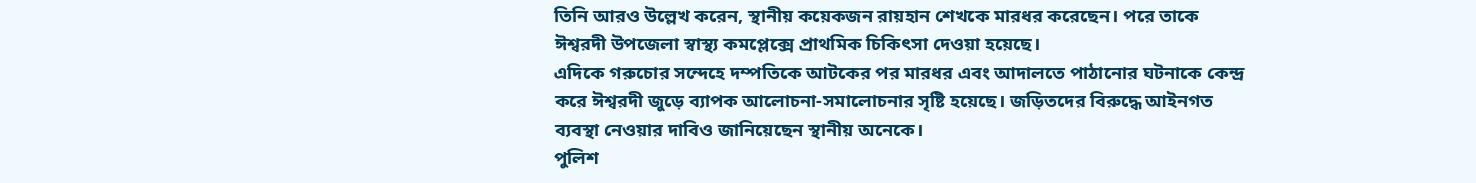তিনি আরও উল্লেখ করেন, স্থানীয় কয়েকজন রায়হান শেখকে মারধর করেছেন। পরে তাকে ঈশ্বরদী উপজেলা স্বাস্থ্য কমপ্লেক্সে প্রাথমিক চিকিৎসা দেওয়া হয়েছে।
এদিকে গরুচোর সন্দেহে দম্পতিকে আটকের পর মারধর এবং আদালতে পাঠানোর ঘটনাকে কেন্দ্র করে ঈশ্বরদী জুড়ে ব্যাপক আলোচনা-সমালোচনার সৃষ্টি হয়েছে। জড়িতদের বিরুদ্ধে আইনগত ব্যবস্থা নেওয়ার দাবিও জানিয়েছেন স্থানীয় অনেকে।
পুলিশ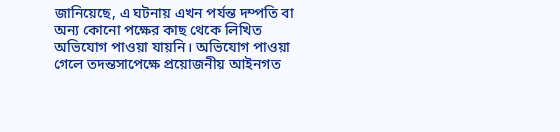জানিয়েছে, এ ঘটনায় এখন পর্যন্ত দম্পতি বা অন্য কোনো পক্ষের কাছ থেকে লিখিত অভিযোগ পাওয়া যায়নি। অভিযোগ পাওয়া গেলে তদন্তসাপেক্ষে প্রয়োজনীয় আইনগত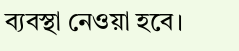ব্যবস্থা নেওয়া হবে।